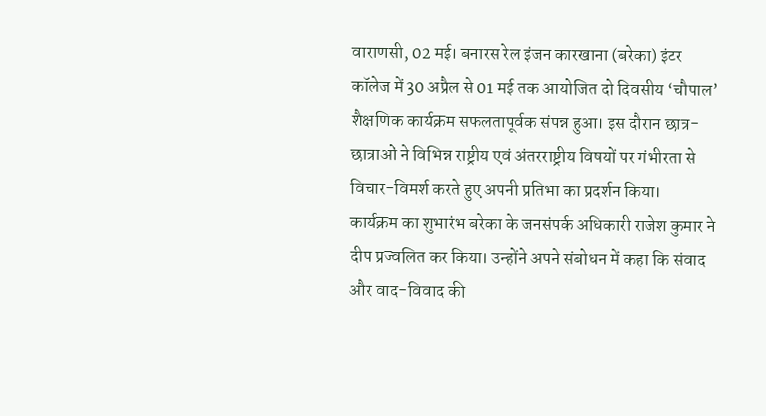वाराणसी, 02 मई। बनारस रेल इंजन कारखाना (बरेका) इंटर कॉलेज में 30 अप्रैल से 01 मई तक आयोजित दो दिवसीय ‘चौपाल’ शैक्षणिक कार्यक्रम सफलतापूर्वक संपन्न हुआ। इस दौरान छात्र-छात्राओं ने विभिन्न राष्ट्रीय एवं अंतरराष्ट्रीय विषयों पर गंभीरता से विचार-विमर्श करते हुए अपनी प्रतिभा का प्रदर्शन किया।
कार्यक्रम का शुभारंभ बरेका के जनसंपर्क अधिकारी राजेश कुमार ने दीप प्रज्वलित कर किया। उन्होंने अपने संबोधन में कहा कि संवाद और वाद-विवाद की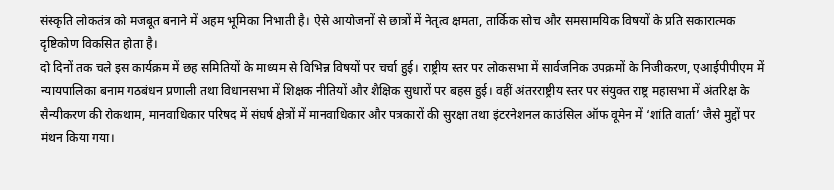संस्कृति लोकतंत्र को मजबूत बनाने में अहम भूमिका निभाती है। ऐसे आयोजनों से छात्रों में नेतृत्व क्षमता, तार्किक सोच और समसामयिक विषयों के प्रति सकारात्मक दृष्टिकोण विकसित होता है।
दो दिनों तक चले इस कार्यक्रम में छह समितियों के माध्यम से विभिन्न विषयों पर चर्चा हुई। राष्ट्रीय स्तर पर लोकसभा में सार्वजनिक उपक्रमों के निजीकरण, एआईपीपीएम में न्यायपालिका बनाम गठबंधन प्रणाली तथा विधानसभा में शिक्षक नीतियों और शैक्षिक सुधारों पर बहस हुई। वहीं अंतरराष्ट्रीय स्तर पर संयुक्त राष्ट्र महासभा में अंतरिक्ष के सैन्यीकरण की रोकथाम, मानवाधिकार परिषद में संघर्ष क्षेत्रों में मानवाधिकार और पत्रकारों की सुरक्षा तथा इंटरनेशनल काउंसिल ऑफ वूमेन में ‘शांति वार्ता’ जैसे मुद्दों पर मंथन किया गया।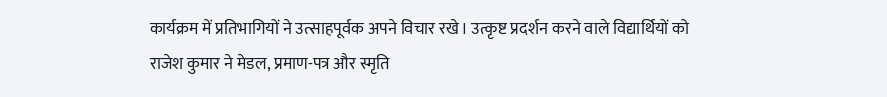कार्यक्रम में प्रतिभागियों ने उत्साहपूर्वक अपने विचार रखे। उत्कृष्ट प्रदर्शन करने वाले विद्यार्थियों को राजेश कुमार ने मेडल, प्रमाण-पत्र और स्मृति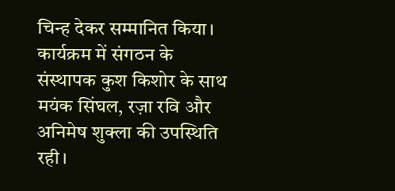चिन्ह देकर सम्मानित किया।
कार्यक्रम में संगठन के संस्थापक कुश किशोर के साथ मयंक सिंघल, रज़ा रवि और अनिमेष शुक्ला की उपस्थिति रही।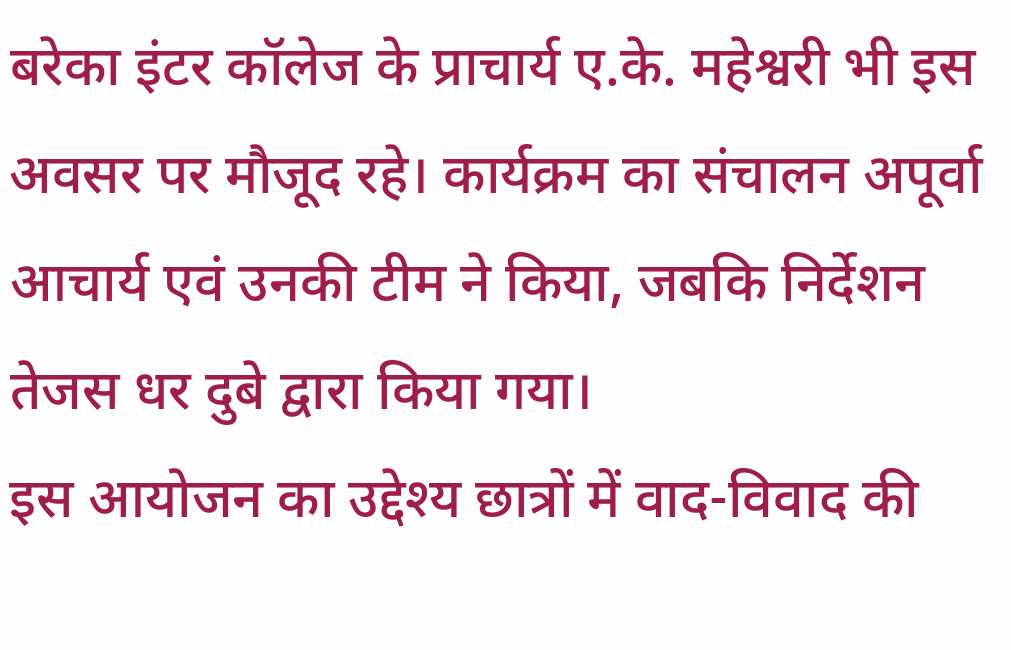बरेका इंटर कॉलेज के प्राचार्य ए.के. महेश्वरी भी इस अवसर पर मौजूद रहे। कार्यक्रम का संचालन अपूर्वा आचार्य एवं उनकी टीम ने किया, जबकि निर्देशन तेजस धर दुबे द्वारा किया गया।
इस आयोजन का उद्देश्य छात्रों में वाद-विवाद की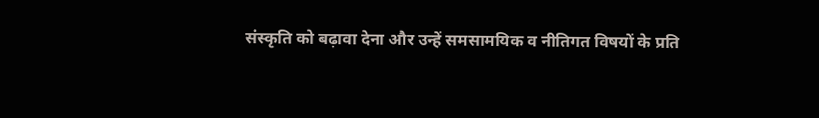संस्कृति को बढ़ावा देना और उन्हें समसामयिक व नीतिगत विषयों के प्रति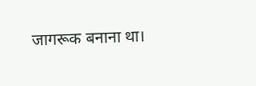जागरूक बनाना था।